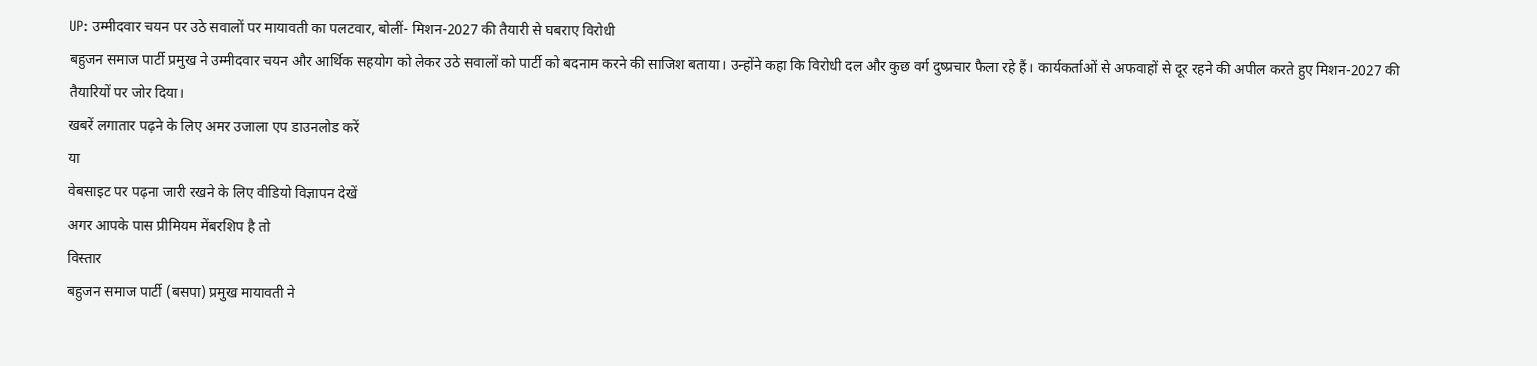UP: उम्मीदवार चयन पर उठे सवालों पर मायावती का पलटवार, बोलीं- मिशन-2027 की तैयारी से घबराए विरोधी
बहुजन समाज पार्टी प्रमुख ने उम्मीदवार चयन और आर्थिक सहयोग को लेकर उठे सवालों को पार्टी को बदनाम करने की साजिश बताया। उन्होंने कहा कि विरोधी दल और कुछ वर्ग दुष्प्रचार फैला रहे हैं। कार्यकर्ताओं से अफवाहों से दूर रहने की अपील करते हुए मिशन-2027 की तैयारियों पर जोर दिया।
खबरें लगातार पढ़ने के लिए अमर उजाला एप डाउनलोड करें
या
वेबसाइट पर पढ़ना जारी रखने के लिए वीडियो विज्ञापन देखें
अगर आपके पास प्रीमियम मेंबरशिप है तो
विस्तार
बहुजन समाज पार्टी (बसपा) प्रमुख मायावती ने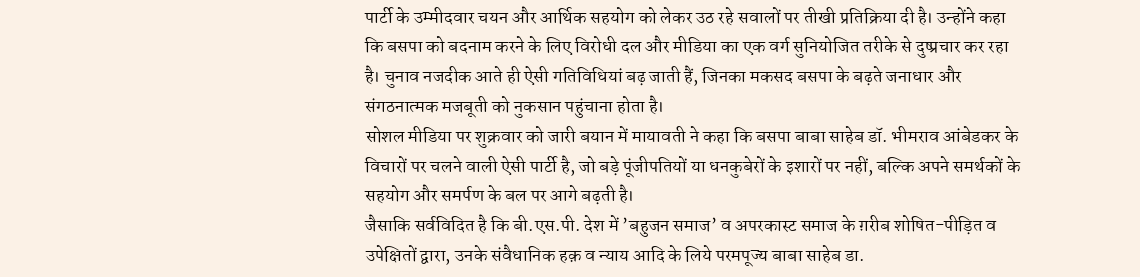पार्टी के उम्मीदवार चयन और आर्थिक सहयोग को लेकर उठ रहे सवालों पर तीखी प्रतिक्रिया दी है। उन्होंने कहा कि बसपा को बदनाम करने के लिए विरोधी दल और मीडिया का एक वर्ग सुनियोजित तरीके से दुष्प्रचार कर रहा है। चुनाव नजदीक आते ही ऐसी गतिविधियां बढ़ जाती हैं, जिनका मकसद बसपा के बढ़ते जनाधार और संगठनात्मक मजबूती को नुकसान पहुंचाना होता है।
सोशल मीडिया पर शुक्रवार को जारी बयान में मायावती ने कहा कि बसपा बाबा साहेब डॉ. भीमराव आंबेडकर के विचारों पर चलने वाली ऐसी पार्टी है, जो बड़े पूंजीपतियों या धनकुबेरों के इशारों पर नहीं, बल्कि अपने समर्थकों के सहयोग और समर्पण के बल पर आगे बढ़ती है।
जैसाकि सर्वविदित है कि बी.एस.पी. देश में ’बहुजन समाज’ व अपरकास्ट समाज के ग़रीब शोषित-पीड़ित व उपेक्षितों द्वारा, उनके संवैधानिक हक़ व न्याय आदि के लिये परमपूज्य बाबा साहेब डा.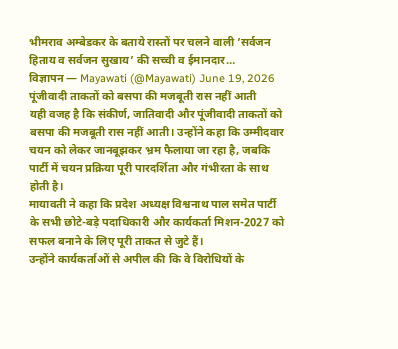भीमराव अम्बेडकर के बताये रास्तों पर चलने वाली ’सर्वजन हिताय व सर्वजन सुखाय’ की सच्ची व ईमानदार…
विज्ञापन — Mayawati (@Mayawati) June 19, 2026
पूंजीवादी ताकतों को बसपा की मजबूती रास नहीं आती
यही वजह है कि संकीर्ण, जातिवादी और पूंजीवादी ताकतों को बसपा की मजबूती रास नहीं आती। उन्होंने कहा कि उम्मीदवार चयन को लेकर जानबूझकर भ्रम फैलाया जा रहा है, जबकि पार्टी में चयन प्रक्रिया पूरी पारदर्शिता और गंभीरता के साथ होती है।
मायावती ने कहा कि प्रदेश अध्यक्ष विश्वनाथ पाल समेत पार्टी के सभी छोटे-बड़े पदाधिकारी और कार्यकर्ता मिशन-2027 को सफल बनाने के लिए पूरी ताकत से जुटे हैं।
उन्होंने कार्यकर्ताओं से अपील की कि वे विरोधियों के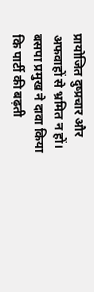प्रायोजित दुष्प्रचार और अफवाहों से भ्रमित न हों। बसपा प्रमुख ने दावा किया कि पार्टी की बढ़ती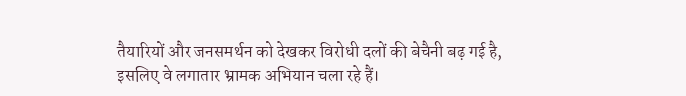तैयारियों और जनसमर्थन को देखकर विरोधी दलों की बेचैनी बढ़ गई है, इसलिए वे लगातार भ्रामक अभियान चला रहे हैं।